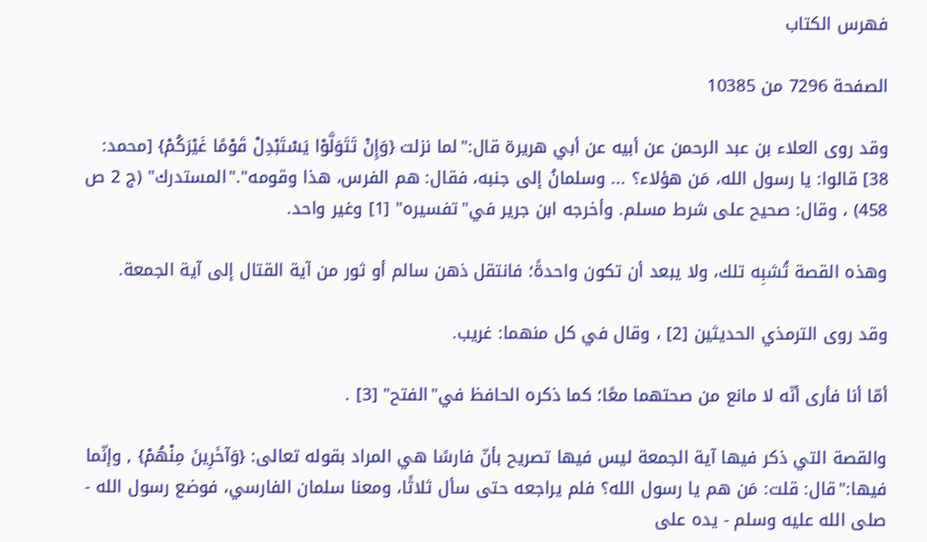فهرس الكتاب

الصفحة 7296 من 10385

وقد روى العلاء بن عبد الرحمن عن أبيه عن أبي هريرة قال:"لما نزلت {وَإِنْ تَتَوَلَّوْا يَسْتَبْدِلْ قَوْمًا غَيْرَكُمْ} [محمد: 38] قالوا: يا رسول الله، مَن هؤلاء؟ ... وسلمانُ إلى جنبه، فقال: هم الفرس، هذا وقومه"."المستدرك" (ج 2 ص 458) ، وقال: صحيح على شرط مسلم. وأخرجه ابن جرير في"تفسيره" [1] وغير واحد.

وهذه القصة تُشبِه تلك، ولا يبعد أن تكون واحدةً؛ فانتقل ذهن سالم أو ثور من آية القتال إلى آية الجمعة.

وقد روى الترمذي الحديثين [2] ، وقال في كل منهما: غريب.

أمّا أنا فأرى أنّه لا مانع من صحتهما معًا؛ كما ذكره الحافظ في"الفتح" [3] .

والقصة التي ذكر فيها آية الجمعة ليس فيها تصريح بأنّ فارسًا هي المراد بقوله تعالى: {وَآخَرِينَ مِنْهُمْ} , وإنّما فيها:"قال: قلت: مَن هم يا رسول الله؟ فلم يراجعه حتى سأل ثلاثًا، ومعنا سلمان الفارسي، فوضع رسول الله - صلى الله عليه وسلم - يده على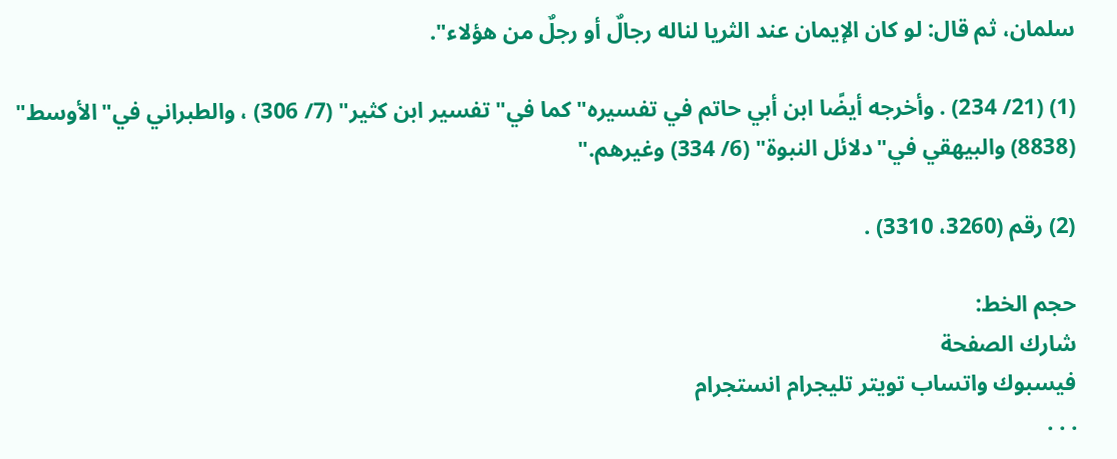سلمان، ثم قال: لو كان الإيمان عند الثريا لناله رجالٌ أو رجلٌ من هؤلاء".

(1) (21/ 234) . وأخرجه أيضًا ابن أبي حاتم في تفسيره"كما في"تفسير ابن كثير" (7/ 306) ، والطبراني في"الأوسط" (8838) والبيهقي في"دلائل النبوة" (6/ 334) وغيرهم."

(2) رقم (3260، 3310) .

حجم الخط:
شارك الصفحة
فيسبوك واتساب تويتر تليجرام انستجرام
. . .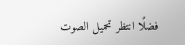فضلًا انتظر تحميل الصوت